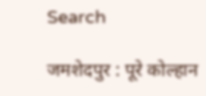Search

जमशेदपुर : पूरे कोल्हान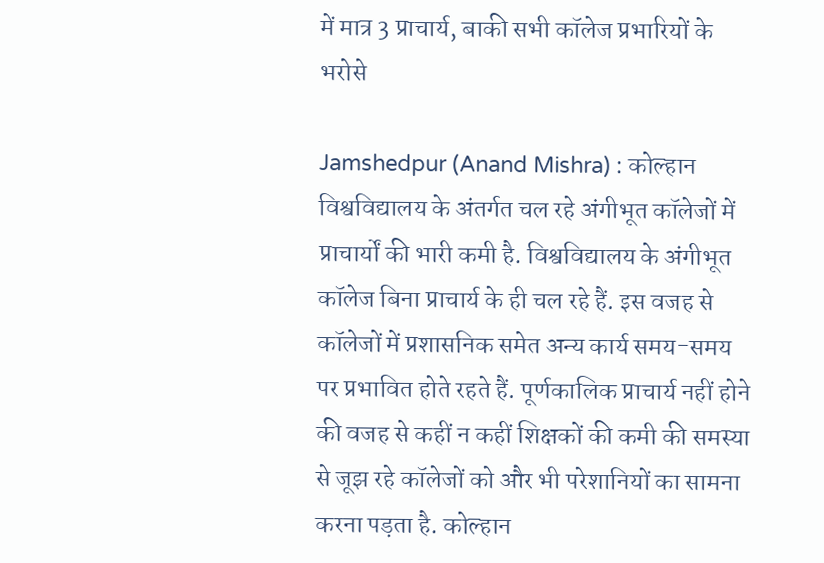में मात्र 3 प्राचार्य, बाकी सभी कॉलेज प्रभारियों के भरोसे

Jamshedpur (Anand Mishra) : कोल्हान विश्वविद्यालय के अंतर्गत चल रहे अंगीभूत कॉलेजों में प्राचार्यों की भारी कमी है. विश्वविद्यालय के अंगीभूत कॉलेज बिना प्राचार्य के ही चल रहे हैं. इस वजह से कॉलेजों में प्रशासनिक समेत अन्य कार्य समय-समय पर प्रभावित होते रहते हैं. पूर्णकालिक प्राचार्य नहीं होने की वजह से कहीं न कहीं शिक्षकों की कमी की समस्या से जूझ रहे कॉलेजों को और भी परेशानियों का सामना करना पड़ता है. कोल्हान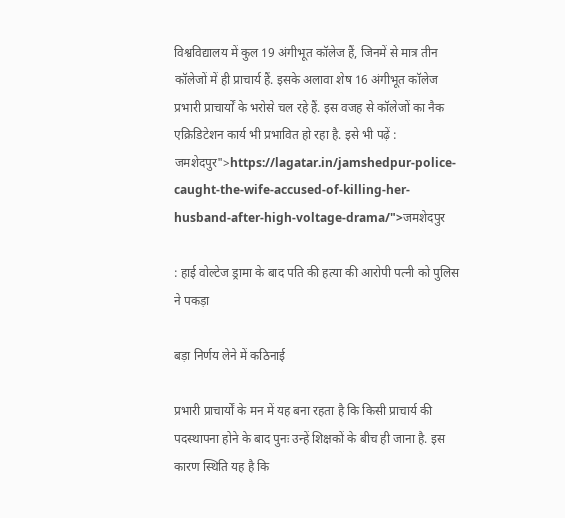विश्वविद्यालय में कुल 19 अंगीभूत कॉलेज हैं, जिनमें से मात्र तीन कॉलेजों में ही प्राचार्य हैं. इसके अलावा शेष 16 अंगीभूत कॉलेज प्रभारी प्राचार्यों के भरोसे चल रहे हैं. इस वजह से कॉलेजों का नैक एक्रिडिटेशन कार्य भी प्रभावित हो रहा है. इसे भी पढ़ें : जमशेदपुर">https://lagatar.in/jamshedpur-police-caught-the-wife-accused-of-killing-her-husband-after-high-voltage-drama/">जमशेदपुर

: हाई वोल्टेज ड्रामा के बाद पति की हत्या की आरोपी पत्नी को पुलिस ने पकड़ा

बड़ा निर्णय लेने में कठिनाई

प्रभारी प्राचार्यों के मन में यह बना रहता है कि किसी प्राचार्य की पदस्थापना होने के बाद पुनः उन्हें शिक्षकों के बीच ही जाना है. इस कारण स्थिति यह है कि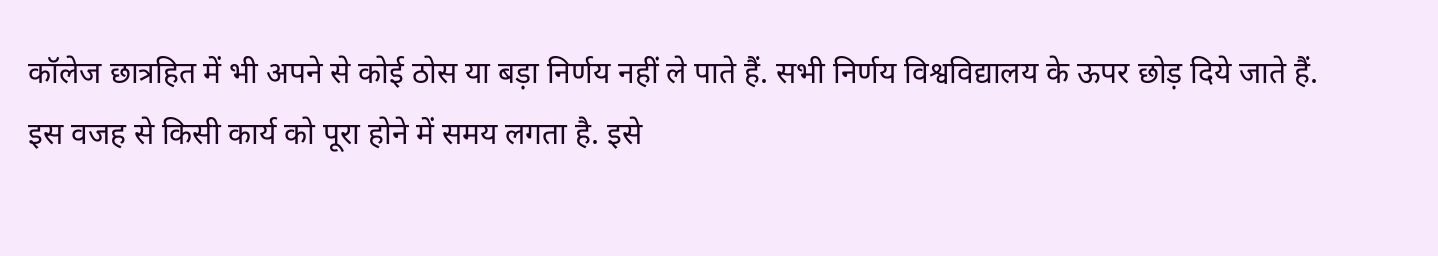कॉलेज छात्रहित में भी अपने से कोई ठोस या बड़ा निर्णय नहीं ले पाते हैं. सभी निर्णय विश्वविद्यालय के ऊपर छोड़ दिये जाते हैं. इस वजह से किसी कार्य को पूरा होने में समय लगता है. इसे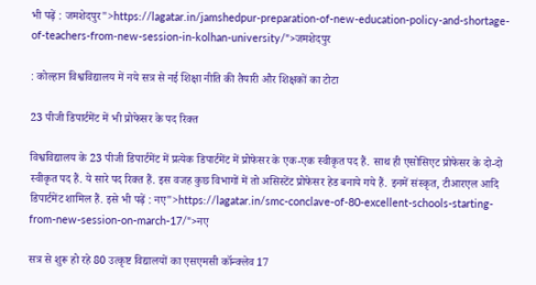भी पढ़ें : जमशेदपुर">https://lagatar.in/jamshedpur-preparation-of-new-education-policy-and-shortage-of-teachers-from-new-session-in-kolhan-university/">जमशेदपुर

: कोल्हान विश्वविद्यालय में नये सत्र से नई शिक्षा नीति की तैयारी और शिक्षकों का टोटा

23 पीजी डिपार्टमेंट में भी प्रोफेसर के पद रिक्त

विश्वविद्यालय के 23 पीजी डिपार्टमेंट में प्रत्येक डिपार्टमेंट में प्रोफेसर के एक-एक स्वीकृत पद हैं. साथ ही एसोसिएट प्रोफेसर के दो-दो स्वीकृत पद हैं. ये सारे पद रिक्त हैं. इस वजह कुछ विभागों में तो असिस्टेंट प्रोफेसर हेड बनाये गये हैं. इनमें संस्कृत, टीआरएल आदि डिपार्टमेंट शामिल हैं. इसे भी पढ़ें : नए">https://lagatar.in/smc-conclave-of-80-excellent-schools-starting-from-new-session-on-march-17/">नए

सत्र से शुरू हो रहे 80 उत्कृष्ट विद्यालयों का एसएमसी कॉन्क्लेव 17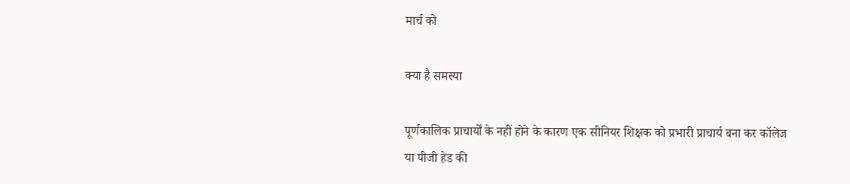मार्च को

क्या है समस्या

पूर्णकालिक प्राचार्यों के नहीं होने के कारण एक सीनियर शिक्षक को प्रभारी प्राचार्य बना कर कॉलेज या पीजी हेड की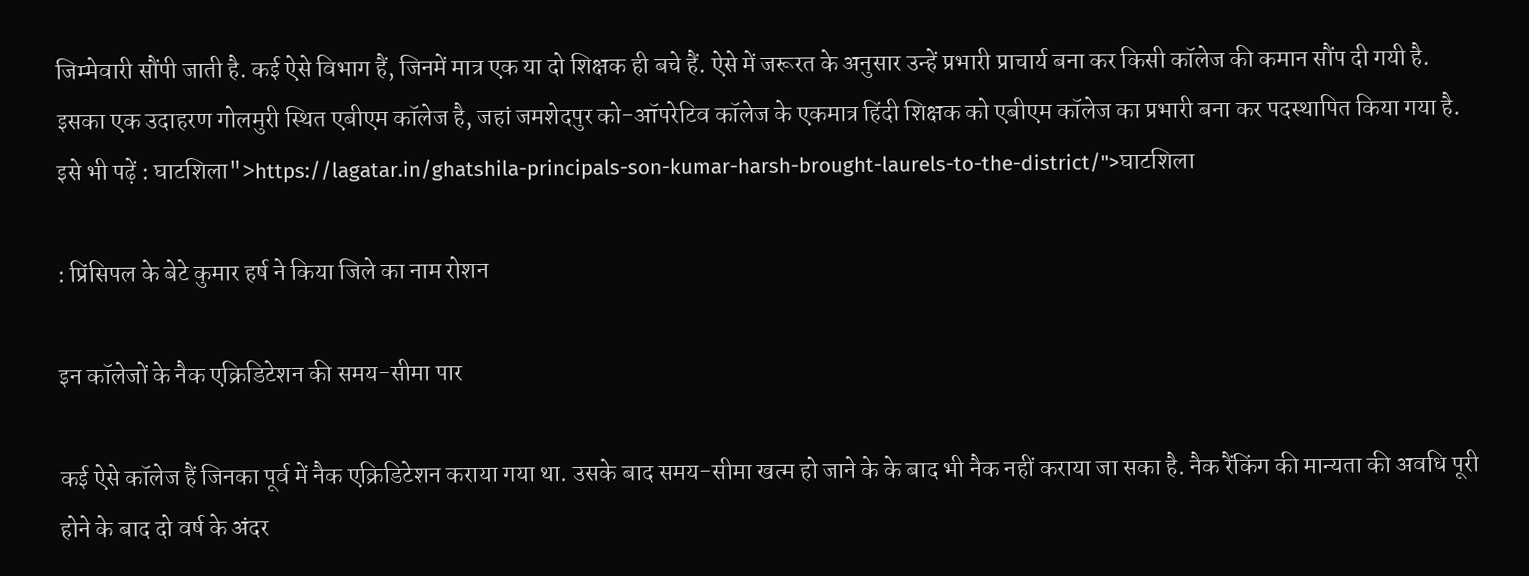जिम्मेवारी सौंपी जाती है. कई ऐसे विभाग हैं, जिनमें मात्र एक या दो शिक्षक ही बचे हैं. ऐसे में जरूरत के अनुसार उन्हें प्रभारी प्राचार्य बना कर किसी कॉलेज की कमान सौंप दी गयी है. इसका एक उदाहरण गोलमुरी स्थित एबीएम कॉलेज है, जहां जमशेदपुर को-ऑपरेटिव कॉलेज के एकमात्र हिंदी शिक्षक को एबीएम कॉलेज का प्रभारी बना कर पदस्थापित किया गया है. इसे भी पढ़ें : घाटशिला">https://lagatar.in/ghatshila-principals-son-kumar-harsh-brought-laurels-to-the-district/">घाटशिला

: प्रिंसिपल के बेटे कुमार हर्ष ने किया जिले का नाम रोशन

इन कॉलेजों के नैक एक्रिडिटेशन की समय-सीमा पार

कई ऐसे कॉलेज हैं जिनका पूर्व में नैक एक्रिडिटेशन कराया गया था. उसके बाद समय-सीमा खत्म हो जाने के के बाद भी नैक नहीं कराया जा सका है. नैक रैंकिंग की मान्यता की अवधि पूरी होने के बाद दो वर्ष के अंदर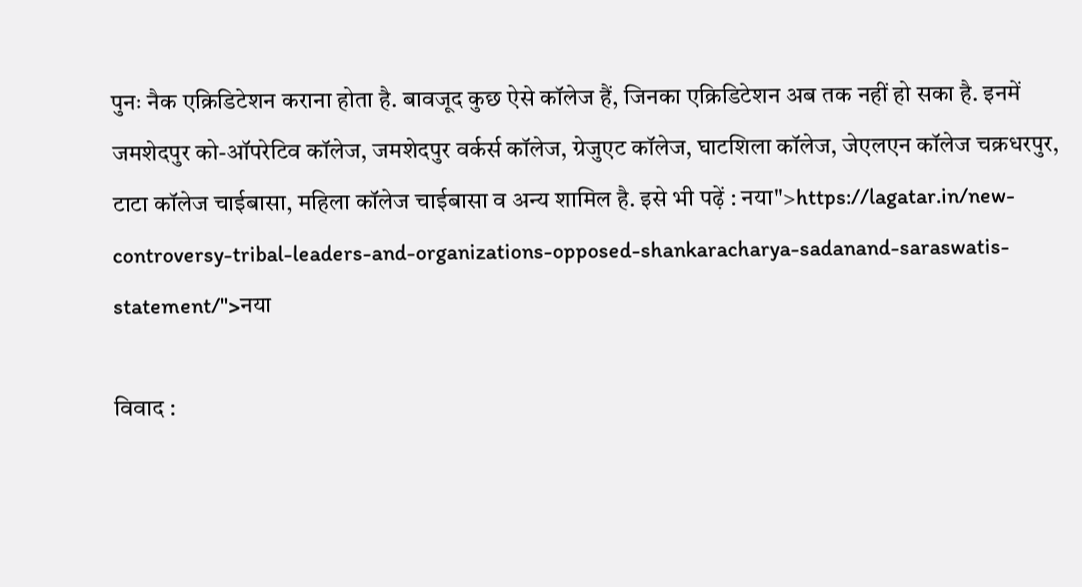पुनः नैक एक्रिडिटेशन कराना होता है. बावजूद कुछ ऐसे कॉलेज हैं, जिनका एक्रिडिटेशन अब तक नहीं हो सका है. इनमें जमशेदपुर को-ऑपरेटिव कॉलेज, जमशेदपुर वर्कर्स कॉलेज, ग्रेजुएट कॉलेज, घाटशिला कॉलेज, जेएलएन कॉलेज चक्रधरपुर, टाटा कॉलेज चाईबासा, महिला कॉलेज चाईबासा व अन्य शामिल है. इसे भी पढ़ें : नया">https://lagatar.in/new-controversy-tribal-leaders-and-organizations-opposed-shankaracharya-sadanand-saraswatis-statement/">नया

विवाद :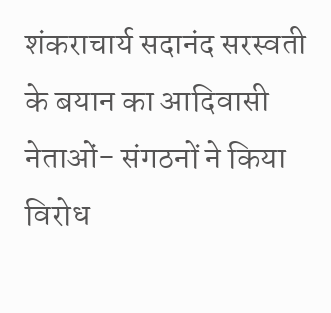शंकराचार्य सदानंद सरस्वती के बयान का आदिवासी नेताओं- संगठनों ने किया विरोध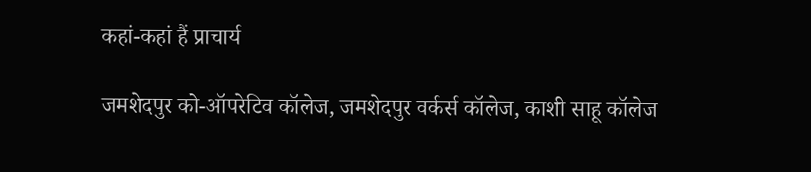कहां-कहां हैं प्राचार्य

जमशेदपुर को-ऑपरेटिव कॉलेज, जमशेदपुर वर्कर्स कॉलेज, काशी साहू कॉलेज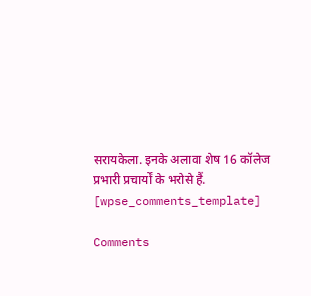सरायकेला. इनके अलावा शेष 16 कॉलेज प्रभारी प्रचार्यों के भरोसे हैं. [wpse_comments_template]

Comments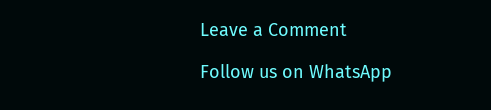Leave a Comment

Follow us on WhatsApp